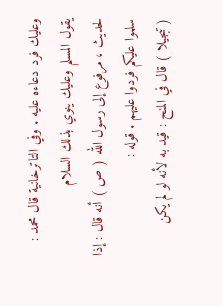وعليك فرد دعاءه عليه . وفي التاترخانية قال محمد : يقول المسلم وعليك ينوي بذلك السلام
لحديث ، مرفوع إلى رسول الله ( ص ) أنه قال : إذا سلموا عليكم فردوا عليهم . قوله :
( تبجيلا ) قال في المنح : قيد به لأنه لو لم يكن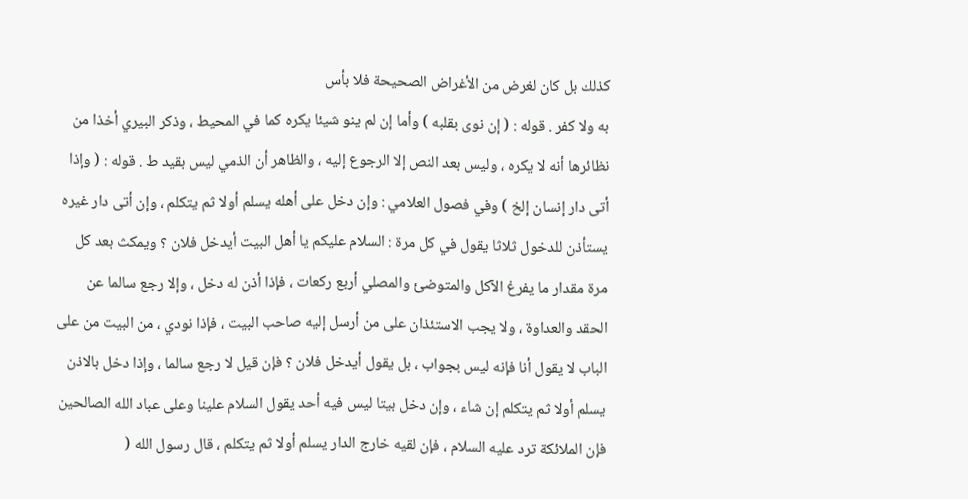كذلك بل كان لغرض من الأغراض الصحيحة فلا بأس
به ولا كفر . قوله : ( إن نوى بقلبه ) وأما إن لم ينو شيئا يكره كما في المحيط ، وذكر البيري أخذا من
نظائرها أنه لا يكره ، وليس بعد النص إلا الرجوع إليه ، والظاهر أن الذمي ليس بقيد ط . قوله : ( وإذا
أتى دار إنسان إلخ ) وفي فصول العلامي : وإن دخل على أهله يسلم أولا ثم يتكلم ، وإن أتى دار غيره
يستأذن للدخول ثلاثا يقول في كل مرة : السلام عليكم يا أهل البيت أيدخل فلان ؟ ويمكث بعد كل
مرة مقدار ما يفرغ الآكل والمتوضئ والمصلي أربع ركعات ، فإذا أذن له دخل ، وإلا رجع سالما عن
الحقد والعداوة ، ولا يجب الاستئذان على من أرسل إليه صاحب البيت ، فإذا نودي ، من البيت من على
الباب لا يقول أنا فإنه ليس بجواب ، بل يقول أيدخل فلان ؟ فإن قيل لا رجع سالما ، وإذا دخل بالاذن
يسلم أولا ثم يتكلم إن شاء ، وإن دخل بيتا ليس فيه أحد يقول السلام علينا وعلى عباد الله الصالحين
فإن الملائكة ترد عليه السلام ، فإن لقيه خارج الدار يسلم أولا ثم يتكلم ، قال رسول الله (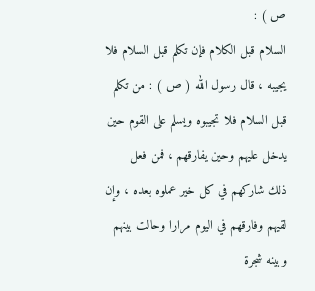ص ) :
السلام قبل الكلام فإن تكلم قبل السلام فلا يجيبه ، قال رسول الله ( ص ) : من تكلم قبل السلام فلا تجيبوه ويسلم على القوم حين يدخل عليهم وحين يفارقهم ، فمن فعل
ذلك شاركهم في كل خير عملوه بعده ، وإن لقيهم وفارقهم في اليوم مرارا وحالت بينهم وبينه شجرة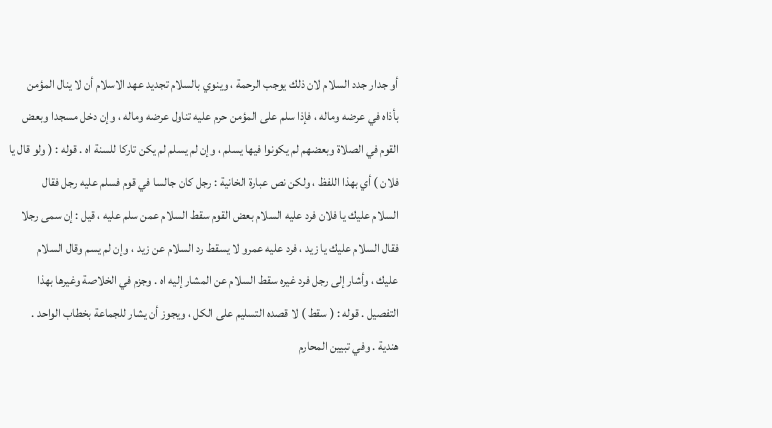أو جدار جدد السلام لان ذلك يوجب الرحمة ، وينوي بالسلام تجديد عهد الاسلام أن لا ينال المؤمن
بأذاه في عرضه وماله ، فإذا سلم على المؤمن حرم عليه تناول عرضه وماله ، وإن دخل مسجدا وبعض
القوم في الصلاة وبعضهم لم يكونوا فيها يسلم ، وإن لم يسلم لم يكن تاركا للسنة اه . قوله : ( ولو قال يا
فلان ) أي بهذا اللفظ ، ولكن نص عبارة الخانية : رجل كان جالسا في قوم فسلم عليه رجل فقال
السلام عليك يا فلان فرد عليه السلام بعض القوم سقط السلام عمن سلم عليه ، قيل : إن سمى رجلا
فقال السلام عليك يا زيد ، فرد عليه عمرو لا يسقط رد السلام عن زيد ، وإن لم يسم وقال السلام
عليك ، وأشار إلى رجل فرد غيره سقط السلام عن المشار إليه اه . وجزم في الخلاصة وغيرها بهذا
التفصيل . قوله : ( سقط ) لا قصده التسليم على الكل ، ويجوز أن يشار للجماعة بخطاب الواحد .
هندية . وفي تبيين المحارم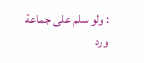: ولو سلم على جماعة ورد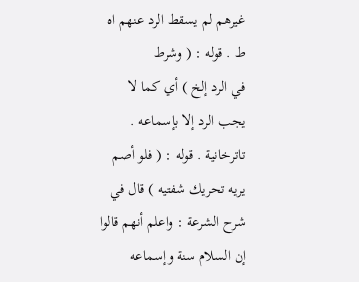غيرهم لم يسقط الرد عنهم اه ط . قوله : ( وشرط
في الرد إلخ ) أي كما لا يجب الرد إلا بإسماعه . تاترخانية . قوله : ( فلو أصم يريه تحريك شفتيه ) قال في
شرح الشرعة : واعلم أنهم قالوا إن السلام سنة وإسماعه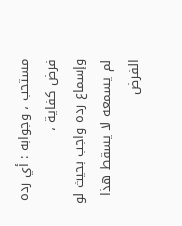مستحب ، وجوابه : أي رده فرض كفاية ،
وإسماع رده واجب بحيث لو لم يسمعه لا يسقط هذا الفرض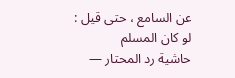عن السامع ، حتى قيل : لو كان المسلم
حاشية رد المحتار —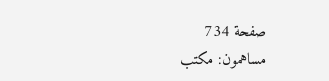صفحة 734
مساهمون: مكتب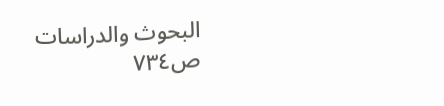البحوث والدراسات
ص٧٣٤